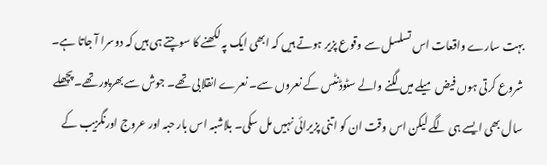بہت سارے واقعات اس تسلسل سے وقوع پزیر ہوتے ہیں کہ ابھی ایک پہ لکھنے کا سوچتے ہی ہیں کہ دوسرا آ جاتا ہے۔ شروع کرتی ہوں فیض میلے میں لگنے والے سٹوڈنٹس کے نعروں سے۔ نعرے انقلابی تھے۔ جوش سے بھرپور تھے۔ پچھلے سال بھی ایسے ہی لگے لیکن اس وقت ان کو اتنی پزیرائی نہیں مل سکی۔ بلاشبہ اس بار حبہ اور عروج اورنگزیب کے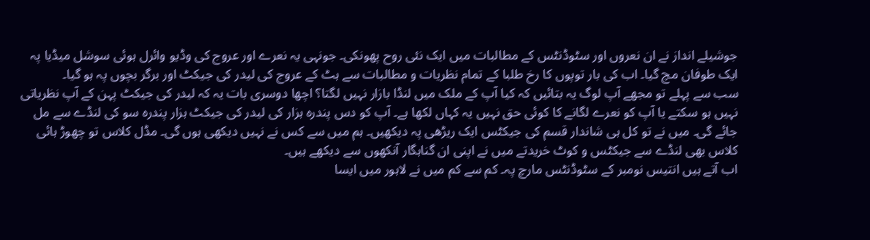جوشیلے انداز نے ان نعروں اور سٹوڈنٹس کے مطالبات میں ایک نئی روح پھونکی۔ جونہی یہ نعرے اور عروج کی وڈیو وائرل ہوئی سوشل میڈیا پہ ایک طوفان مچ گیا۔ اب کی بار توپوں کا رخ طلبا کے تمام نظریات و مطالبات سے ہٹ کے عروج کی لیدر کی جیکٹ اور برگر بچوں پہ ہو گیا۔
سب سے پہلے تو مجھے آپ لوگ یہ بتائیں کہ کیا آپ کے ملک میں لنڈا بازار نہیں لگتا؟ اچھا دوسری بات یہ کہ لیدر کی جیکٹ پہن کے آپ نظریاتی نہیں ہو سکتے یا آپ کو نعرے لگانے کا کوئی حق نہیں یہ کہاں لکھا ہے۔ آپ کو دس پندرہ ہزار کی لیدر کی جیکٹ ہزار پندرہ سو کی لنڈے سے مل جائے گی۔ میں نے تو کل ہی شاندار قسم کی جیکٹس ایک ریڑھی پہ دیکھیں۔ ہم میں سے کس نے نہیں دیکھی ہوں گی۔ مڈل کلاس تو چھوڑ ہائی کلاس بھی لنڈے سے جیکٹس و کوٹ خریدتے میں نے اپنی ان گناہگار آنکھوں سے دیکھے ہیں۔
اب آتے ہیں انتیس نومبر کے سٹوڈنٹس مارچ پہ۔ کم سے کم میں نے لاہور میں ایسا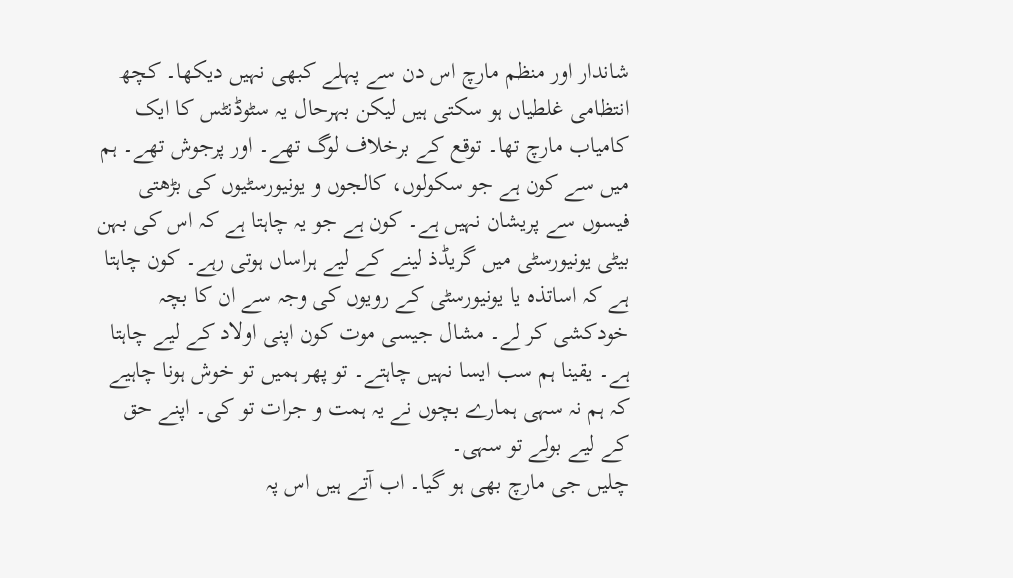شاندار اور منظم مارچ اس دن سے پہلے کبھی نہیں دیکھا۔ کچھ انتظامی غلطیاں ہو سکتی ہیں لیکن بہرحال یہ سٹوڈنٹس کا ایک کامیاب مارچ تھا۔ توقع کے برخلاف لوگ تھے۔ اور پرجوش تھے۔ ہم میں سے کون ہے جو سکولوں، کالجوں و یونیورسٹیوں کی بڑھتی فیسوں سے پریشان نہیں ہے۔ کون ہے جو یہ چاہتا ہے کہ اس کی بہن بیٹی یونیورسٹی میں گریڈذ لینے کے لیے ہراساں ہوتی رہے۔ کون چاہتا ہے کہ اساتذہ یا یونیورسٹی کے رویوں کی وجہ سے ان کا بچہ خودکشی کر لے۔ مشال جیسی موت کون اپنی اولاد کے لیے چاہتا ہے۔ یقینا ہم سب ایسا نہیں چاہتے۔ تو پھر ہمیں تو خوش ہونا چاہیے کہ ہم نہ سہی ہمارے بچوں نے یہ ہمت و جرات تو کی۔ اپنے حق کے لیے بولے تو سہی۔
چلیں جی مارچ بھی ہو گیا۔ اب آتے ہیں اس پہ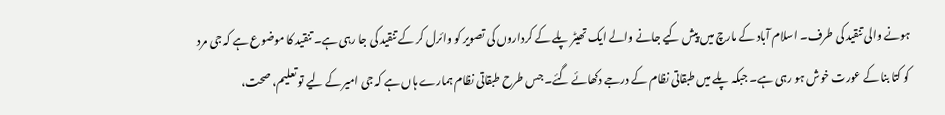ہونے والی تنقید کی طرف۔ اسلام آباد کے مارچ میں پیش کیے جانے والے ایک تھیٹر پلے کے کرداروں کی تصویر کو وائرل کر کے تنقید کی جا رہی ہے۔ تنقید کا موضوع ہے کہ جی مرد کو کتا بنا کے عورت خوش ہو رہی ہے۔ جبکہ پلے میں طبقاتی نظام کے درجے دکھائے گئے۔ جس طرح طبقاتی نظام ہمارے ہاں ہے کہ جی امیر کے لیے تو تعلیم، صحت،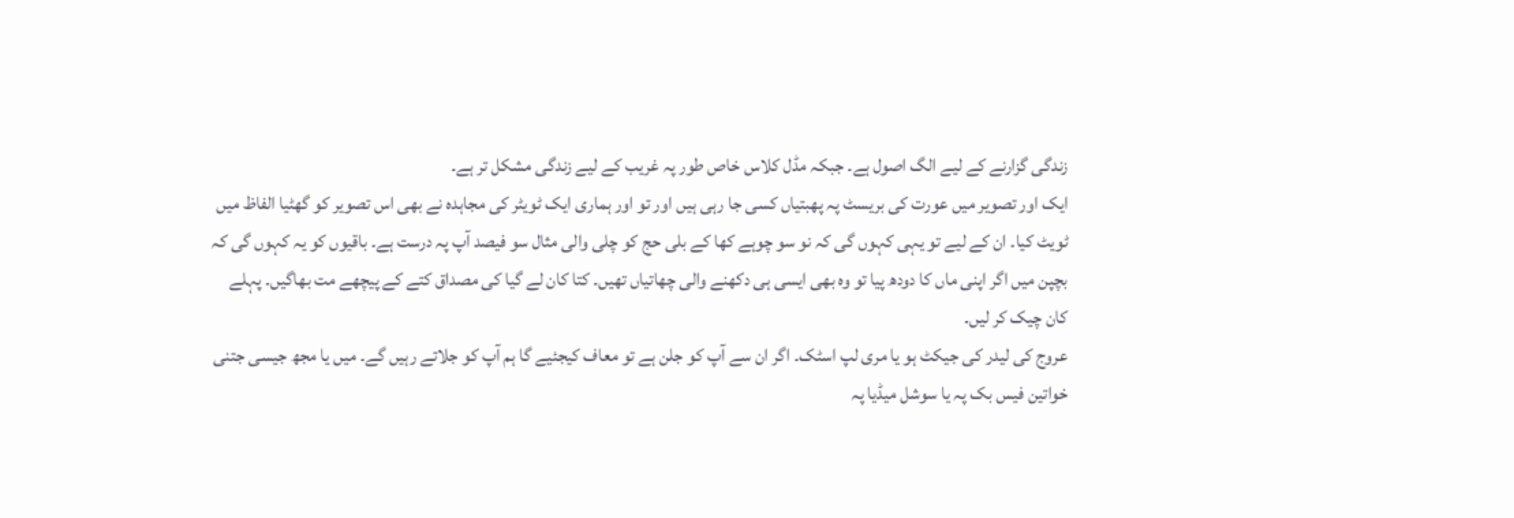زندگی گزارنے کے لیے الگ اصول ہے۔ جبکہ مڈل کلاس خاص طور پہ غریب کے لیے زندگی مشکل تر ہے۔
ایک اور تصویر میں عورت کی بریسٹ پہ پھبتیاں کسی جا رہی ہیں اور تو اور ہماری ایک ٹویٹر کی مجاہدہ نے بھی اس تصویر کو گھٹیا الفاظ میں ٹویٹ کیا۔ ان کے لیے تو یہی کہوں گی کہ نو سو چوہے کھا کے بلی حج کو چلی والی مثال سو فیصد آپ پہ درست ہے۔ باقیوں کو یہ کہوں گی کہ بچپن میں اگر اپنی ماں کا دودھ پیا تو وہ بھی ایسی ہی دکھنے والی چھاتیاں تھیں۔ کتا کان لے گیا کی مصداق کتے کے پیچھے مت بھاگیں۔ پہلے کان چیک کر لیں۔
عروج کی لیدر کی جیکٹ ہو یا مری لپ اسٹک۔ اگر ان سے آپ کو جلن ہے تو معاف کیجئیے گا ہم آپ کو جلاتے رہیں گے۔ میں یا مجھ جیسی جتنی خواتین فیس بک پہ یا سوشل میڈیا پہ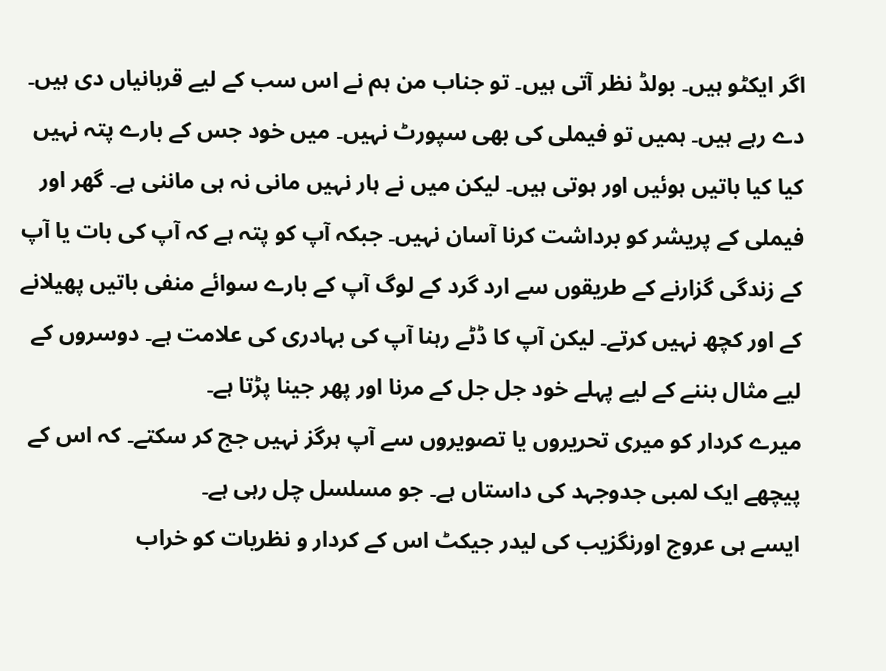اگر ایکٹو ہیں۔ بولڈ نظر آتی ہیں۔ تو جناب من ہم نے اس سب کے لیے قربانیاں دی ہیں۔ دے رہے ہیں۔ ہمیں تو فیملی کی بھی سپورٹ نہیں۔ میں خود جس کے بارے پتہ نہیں کیا کیا باتیں ہوئیں اور ہوتی ہیں۔ لیکن میں نے ہار نہیں مانی نہ ہی ماننی ہے۔ گھر اور فیملی کے پریشر کو برداشت کرنا آسان نہیں۔ جبکہ آپ کو پتہ ہے کہ آپ کی بات یا آپ کے زندگی گزارنے کے طریقوں سے ارد گرد کے لوگ آپ کے بارے سوائے منفی باتیں پھیلانے کے اور کچھ نہیں کرتے۔ لیکن آپ کا ڈٹے رہنا آپ کی بہادری کی علامت ہے۔ دوسروں کے لیے مثال بننے کے لیے پہلے خود جل جل کے مرنا اور پھر جینا پڑتا ہے۔
میرے کردار کو میری تحریروں یا تصویروں سے آپ ہرگز نہیں جج کر سکتے۔ کہ اس کے پیچھے ایک لمبی جدوجہد کی داستاں ہے۔ جو مسلسل چل رہی ہے۔
ایسے ہی عروج اورنگزیب کی لیدر جیکٹ اس کے کردار و نظریات کو خراب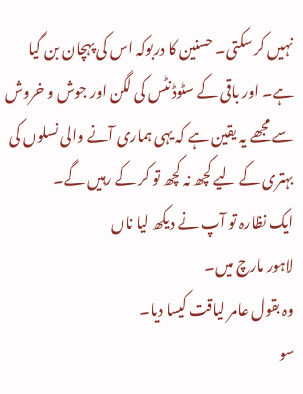نہیں کر سکتی۔ حسنین کا دربوکہ اس کی پہچان بن گیا ہے۔ اور باقی کے سٹوڈنٹس کی لگن اور جوش و خروش سے مجھے یہ یقین ہے کہ یہی ہماری آنے والی نسلوں کی بہتری کے لیے کچھ نہ کچھ تو کر کے رہیں گے۔
ایک نظارہ تو آپ نے دیکھ لیا ناں
لاہور مارچ میں۔
وہ بقول عامر لیاقت کیسا دیا۔
سو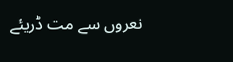نعروں سے مت ڈریئے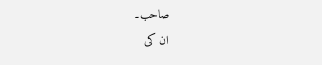صاحب۔
ان کی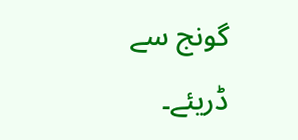گونج سے ڈریئے۔